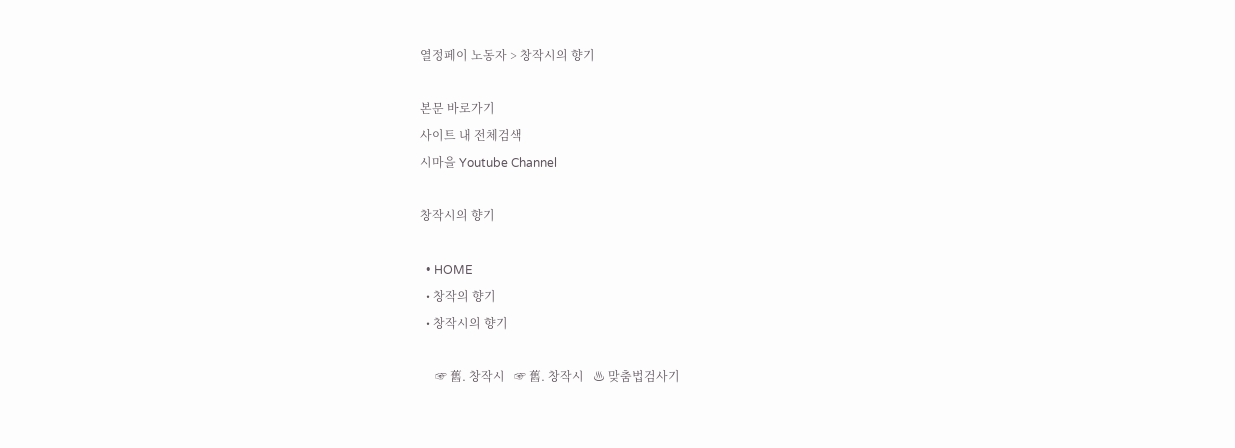열정페이 노동자 > 창작시의 향기

본문 바로가기
사이트 내 전체검색
시마을 Youtube Channel

창작시의 향기

  • HOME
  • 창작의 향기
  • 창작시의 향기

     ☞ 舊. 창작시   ☞ 舊. 창작시   ♨ 맞춤법검사기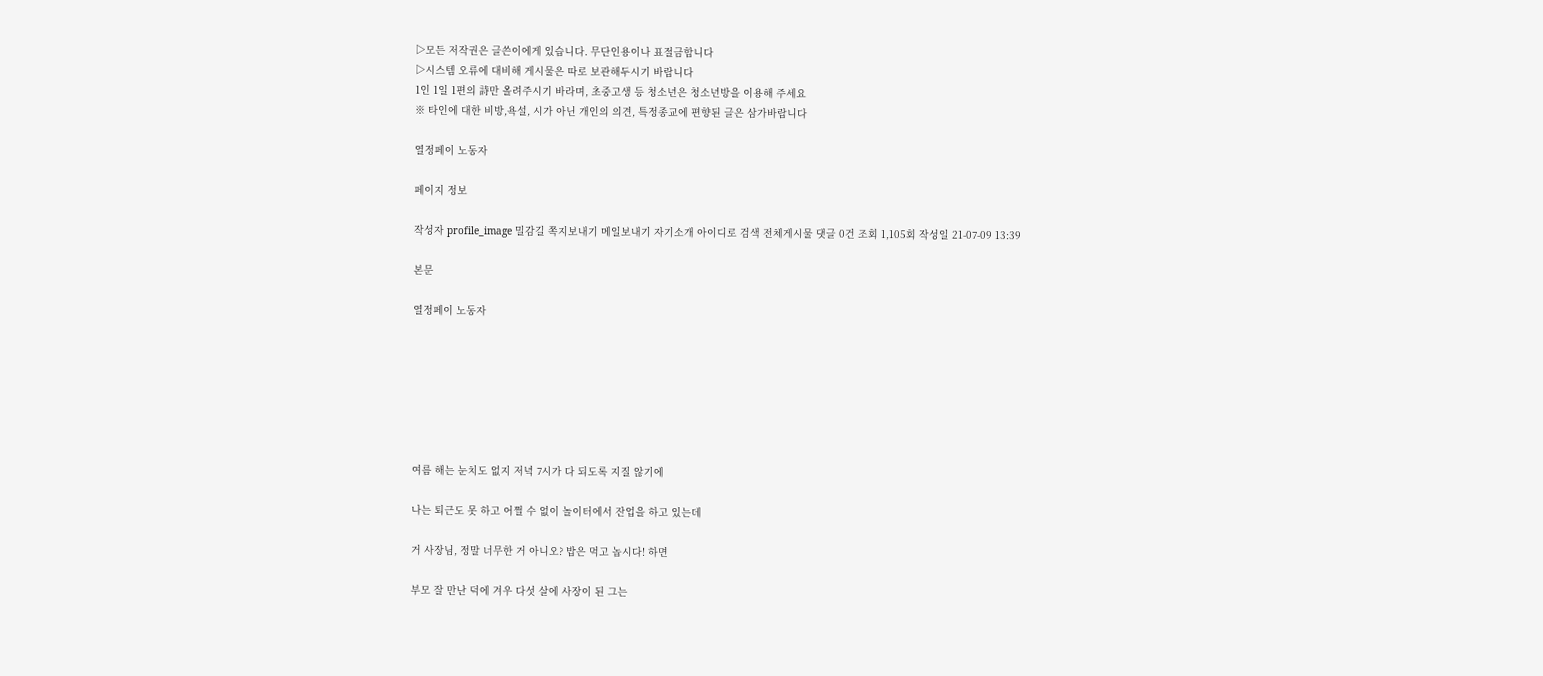▷모든 저작권은 글쓴이에게 있습니다. 무단인용이나 표절금합니다
▷시스템 오류에 대비해 게시물은 따로 보관해두시기 바랍니다
1인 1일 1편의 詩만 올려주시기 바라며, 초중고생 등 청소년은 청소년방을 이용해 주세요
※ 타인에 대한 비방,욕설, 시가 아닌 개인의 의견, 특정종교에 편향된 글은 삼가바랍니다

열정페이 노동자

페이지 정보

작성자 profile_image 밀감길 쪽지보내기 메일보내기 자기소개 아이디로 검색 전체게시물 댓글 0건 조회 1,105회 작성일 21-07-09 13:39

본문

열정페이 노동자







여름 해는 눈치도 없지 저녁 7시가 다 되도록 지질 않기에

나는 퇴근도 못 하고 어쩔 수 없이 놀이터에서 잔업을 하고 있는데

거 사장님, 정말 너무한 거 아니오? 밥은 먹고 놉시다! 하면

부모 잘 만난 덕에 겨우 다섯 살에 사장이 된 그는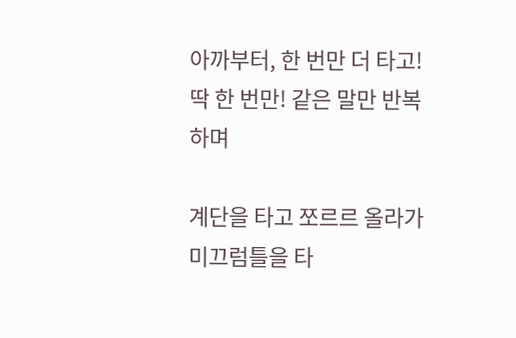아까부터, 한 번만 더 타고! 딱 한 번만! 같은 말만 반복하며

계단을 타고 쪼르르 올라가 미끄럼틀을 타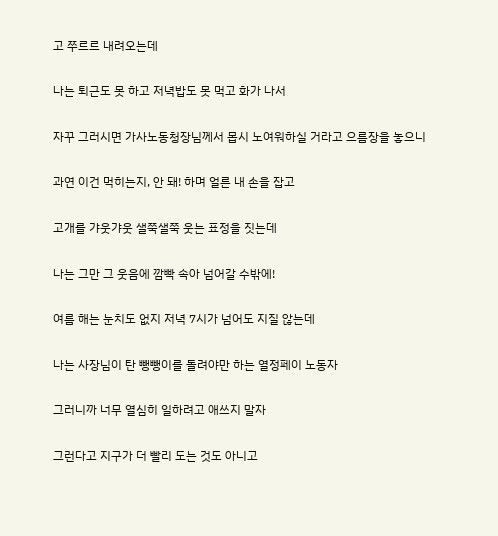고 쭈르르 내려오는데

나는 퇴근도 못 하고 저녁밥도 못 먹고 화가 나서

자꾸 그러시면 가사노동청장님께서 몹시 노여워하실 거라고 으름장을 놓으니

과연 이건 먹히는지, 안 돼! 하며 얼른 내 손을 잡고

고개를 갸웃갸웃 샐쭉샐쭉 웃는 표정을 짓는데

나는 그만 그 웃음에 깜빡 속아 넘어갈 수밖에!

여름 해는 눈치도 없지 저녁 7시가 넘어도 지질 않는데

나는 사장님이 탄 뺑뺑이를 돌려야만 하는 열정페이 노동자

그러니까 너무 열심히 일하려고 애쓰지 말자

그런다고 지구가 더 빨리 도는 것도 아니고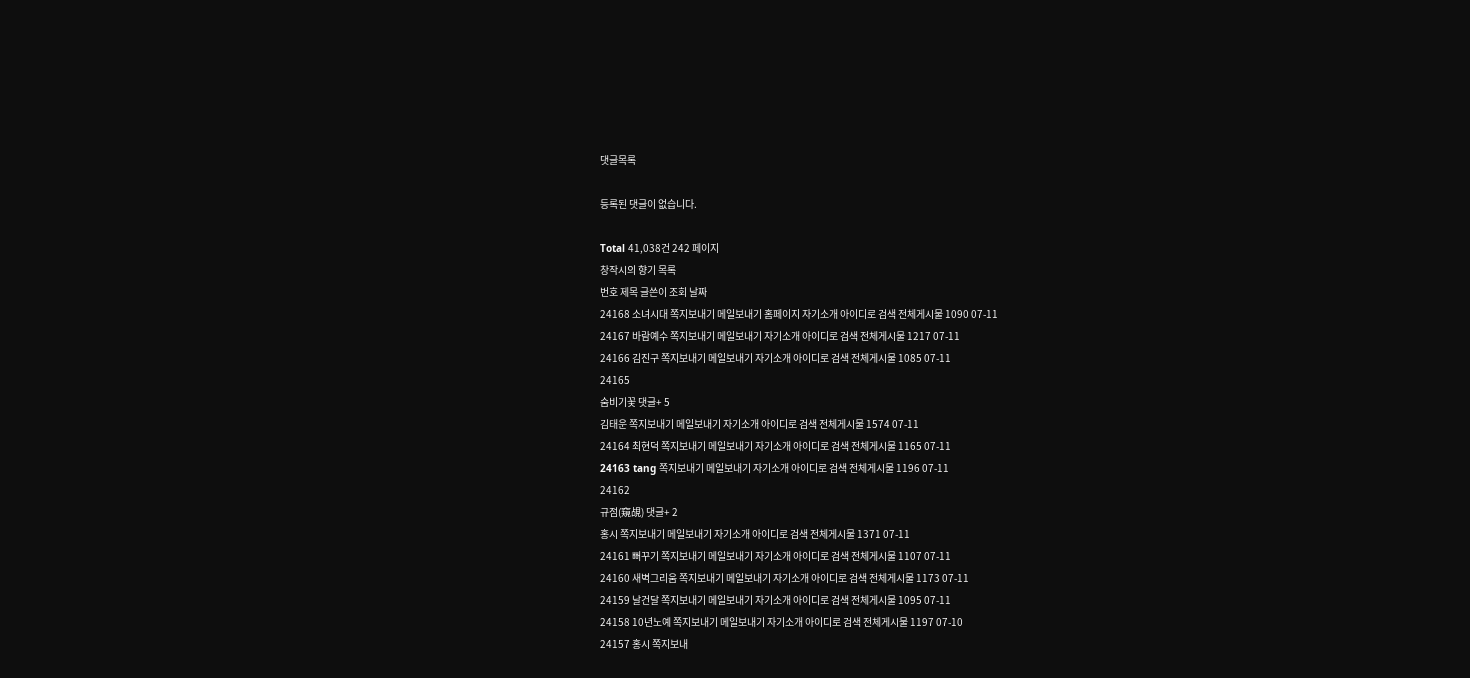댓글목록

등록된 댓글이 없습니다.

Total 41,038건 242 페이지
창작시의 향기 목록
번호 제목 글쓴이 조회 날짜
24168 소녀시대 쪽지보내기 메일보내기 홈페이지 자기소개 아이디로 검색 전체게시물 1090 07-11
24167 바람예수 쪽지보내기 메일보내기 자기소개 아이디로 검색 전체게시물 1217 07-11
24166 김진구 쪽지보내기 메일보내기 자기소개 아이디로 검색 전체게시물 1085 07-11
24165
숨비기꽃 댓글+ 5
김태운 쪽지보내기 메일보내기 자기소개 아이디로 검색 전체게시물 1574 07-11
24164 최현덕 쪽지보내기 메일보내기 자기소개 아이디로 검색 전체게시물 1165 07-11
24163 tang 쪽지보내기 메일보내기 자기소개 아이디로 검색 전체게시물 1196 07-11
24162
규점(窺覘) 댓글+ 2
홍시 쪽지보내기 메일보내기 자기소개 아이디로 검색 전체게시물 1371 07-11
24161 뻐꾸기 쪽지보내기 메일보내기 자기소개 아이디로 검색 전체게시물 1107 07-11
24160 새벽그리움 쪽지보내기 메일보내기 자기소개 아이디로 검색 전체게시물 1173 07-11
24159 날건달 쪽지보내기 메일보내기 자기소개 아이디로 검색 전체게시물 1095 07-11
24158 10년노예 쪽지보내기 메일보내기 자기소개 아이디로 검색 전체게시물 1197 07-10
24157 홍시 쪽지보내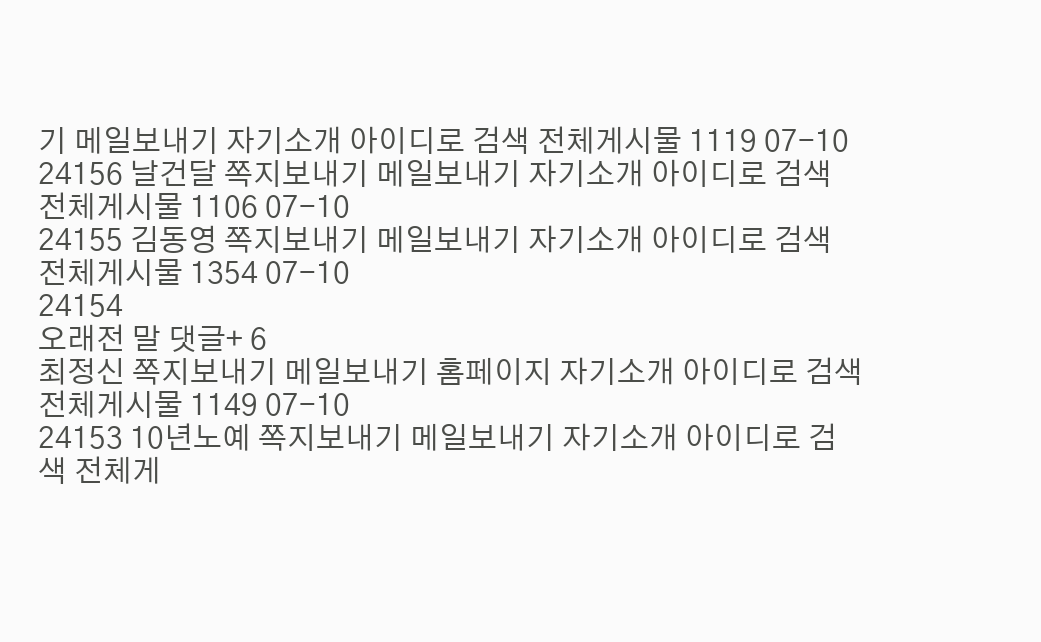기 메일보내기 자기소개 아이디로 검색 전체게시물 1119 07-10
24156 날건달 쪽지보내기 메일보내기 자기소개 아이디로 검색 전체게시물 1106 07-10
24155 김동영 쪽지보내기 메일보내기 자기소개 아이디로 검색 전체게시물 1354 07-10
24154
오래전 말 댓글+ 6
최정신 쪽지보내기 메일보내기 홈페이지 자기소개 아이디로 검색 전체게시물 1149 07-10
24153 10년노예 쪽지보내기 메일보내기 자기소개 아이디로 검색 전체게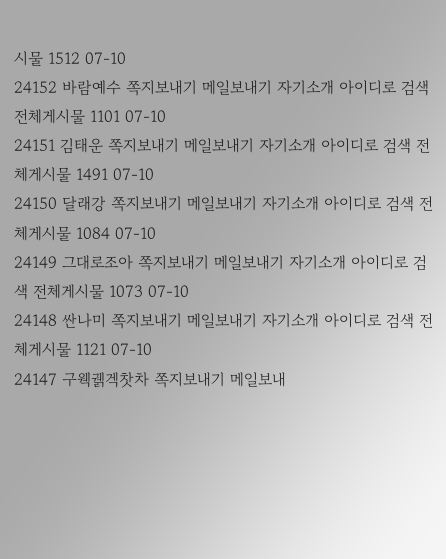시물 1512 07-10
24152 바람예수 쪽지보내기 메일보내기 자기소개 아이디로 검색 전체게시물 1101 07-10
24151 김태운 쪽지보내기 메일보내기 자기소개 아이디로 검색 전체게시물 1491 07-10
24150 달래강 쪽지보내기 메일보내기 자기소개 아이디로 검색 전체게시물 1084 07-10
24149 그대로조아 쪽지보내기 메일보내기 자기소개 아이디로 검색 전체게시물 1073 07-10
24148 싼나미 쪽지보내기 메일보내기 자기소개 아이디로 검색 전체게시물 1121 07-10
24147 구웩궭겍찻차 쪽지보내기 메일보내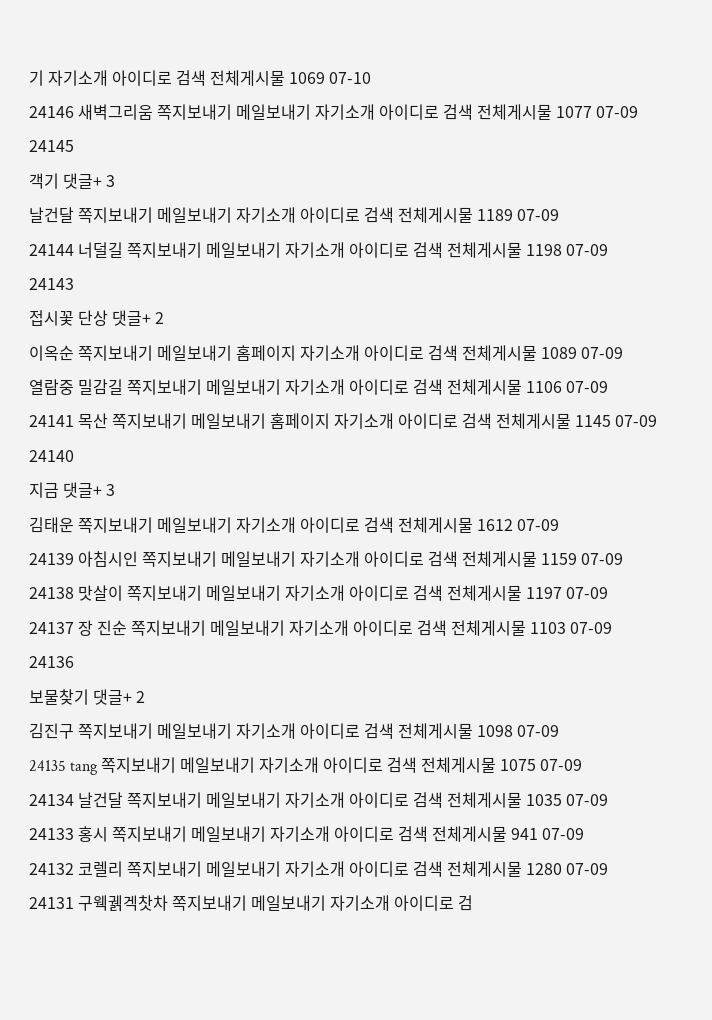기 자기소개 아이디로 검색 전체게시물 1069 07-10
24146 새벽그리움 쪽지보내기 메일보내기 자기소개 아이디로 검색 전체게시물 1077 07-09
24145
객기 댓글+ 3
날건달 쪽지보내기 메일보내기 자기소개 아이디로 검색 전체게시물 1189 07-09
24144 너덜길 쪽지보내기 메일보내기 자기소개 아이디로 검색 전체게시물 1198 07-09
24143
접시꽃 단상 댓글+ 2
이옥순 쪽지보내기 메일보내기 홈페이지 자기소개 아이디로 검색 전체게시물 1089 07-09
열람중 밀감길 쪽지보내기 메일보내기 자기소개 아이디로 검색 전체게시물 1106 07-09
24141 목산 쪽지보내기 메일보내기 홈페이지 자기소개 아이디로 검색 전체게시물 1145 07-09
24140
지금 댓글+ 3
김태운 쪽지보내기 메일보내기 자기소개 아이디로 검색 전체게시물 1612 07-09
24139 아침시인 쪽지보내기 메일보내기 자기소개 아이디로 검색 전체게시물 1159 07-09
24138 맛살이 쪽지보내기 메일보내기 자기소개 아이디로 검색 전체게시물 1197 07-09
24137 장 진순 쪽지보내기 메일보내기 자기소개 아이디로 검색 전체게시물 1103 07-09
24136
보물찾기 댓글+ 2
김진구 쪽지보내기 메일보내기 자기소개 아이디로 검색 전체게시물 1098 07-09
24135 tang 쪽지보내기 메일보내기 자기소개 아이디로 검색 전체게시물 1075 07-09
24134 날건달 쪽지보내기 메일보내기 자기소개 아이디로 검색 전체게시물 1035 07-09
24133 홍시 쪽지보내기 메일보내기 자기소개 아이디로 검색 전체게시물 941 07-09
24132 코렐리 쪽지보내기 메일보내기 자기소개 아이디로 검색 전체게시물 1280 07-09
24131 구웩궭겍찻차 쪽지보내기 메일보내기 자기소개 아이디로 검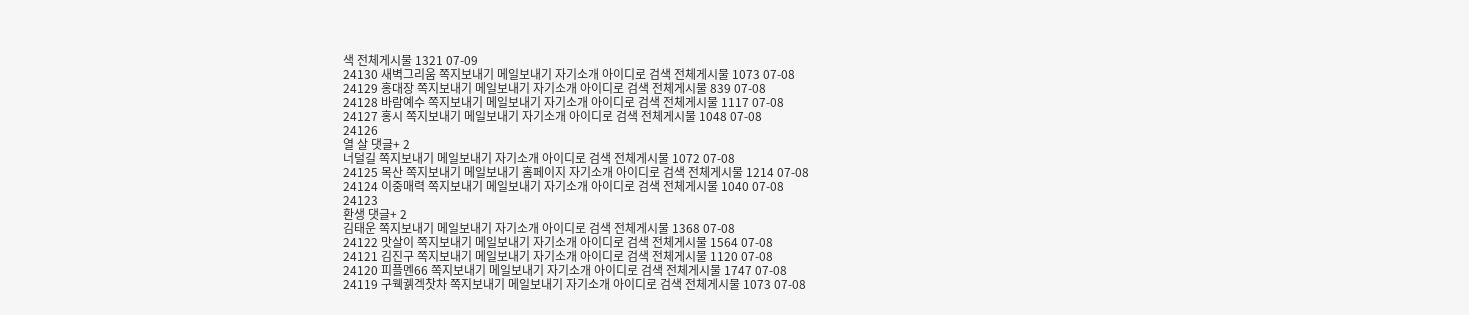색 전체게시물 1321 07-09
24130 새벽그리움 쪽지보내기 메일보내기 자기소개 아이디로 검색 전체게시물 1073 07-08
24129 홍대장 쪽지보내기 메일보내기 자기소개 아이디로 검색 전체게시물 839 07-08
24128 바람예수 쪽지보내기 메일보내기 자기소개 아이디로 검색 전체게시물 1117 07-08
24127 홍시 쪽지보내기 메일보내기 자기소개 아이디로 검색 전체게시물 1048 07-08
24126
열 살 댓글+ 2
너덜길 쪽지보내기 메일보내기 자기소개 아이디로 검색 전체게시물 1072 07-08
24125 목산 쪽지보내기 메일보내기 홈페이지 자기소개 아이디로 검색 전체게시물 1214 07-08
24124 이중매력 쪽지보내기 메일보내기 자기소개 아이디로 검색 전체게시물 1040 07-08
24123
환생 댓글+ 2
김태운 쪽지보내기 메일보내기 자기소개 아이디로 검색 전체게시물 1368 07-08
24122 맛살이 쪽지보내기 메일보내기 자기소개 아이디로 검색 전체게시물 1564 07-08
24121 김진구 쪽지보내기 메일보내기 자기소개 아이디로 검색 전체게시물 1120 07-08
24120 피플멘66 쪽지보내기 메일보내기 자기소개 아이디로 검색 전체게시물 1747 07-08
24119 구웩궭겍찻차 쪽지보내기 메일보내기 자기소개 아이디로 검색 전체게시물 1073 07-08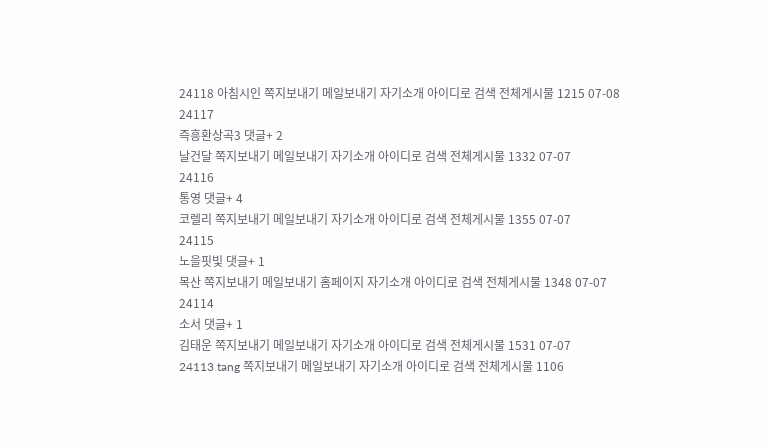24118 아침시인 쪽지보내기 메일보내기 자기소개 아이디로 검색 전체게시물 1215 07-08
24117
즉흥환상곡3 댓글+ 2
날건달 쪽지보내기 메일보내기 자기소개 아이디로 검색 전체게시물 1332 07-07
24116
통영 댓글+ 4
코렐리 쪽지보내기 메일보내기 자기소개 아이디로 검색 전체게시물 1355 07-07
24115
노을핏빛 댓글+ 1
목산 쪽지보내기 메일보내기 홈페이지 자기소개 아이디로 검색 전체게시물 1348 07-07
24114
소서 댓글+ 1
김태운 쪽지보내기 메일보내기 자기소개 아이디로 검색 전체게시물 1531 07-07
24113 tang 쪽지보내기 메일보내기 자기소개 아이디로 검색 전체게시물 1106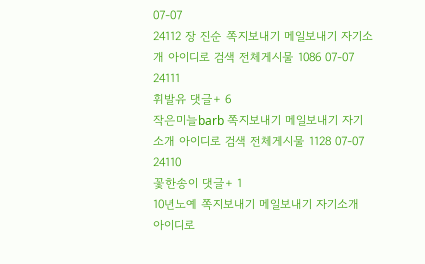07-07
24112 장 진순 쪽지보내기 메일보내기 자기소개 아이디로 검색 전체게시물 1086 07-07
24111
휘발유 댓글+ 6
작은미늘barb 쪽지보내기 메일보내기 자기소개 아이디로 검색 전체게시물 1128 07-07
24110
꽃한송이 댓글+ 1
10년노예 쪽지보내기 메일보내기 자기소개 아이디로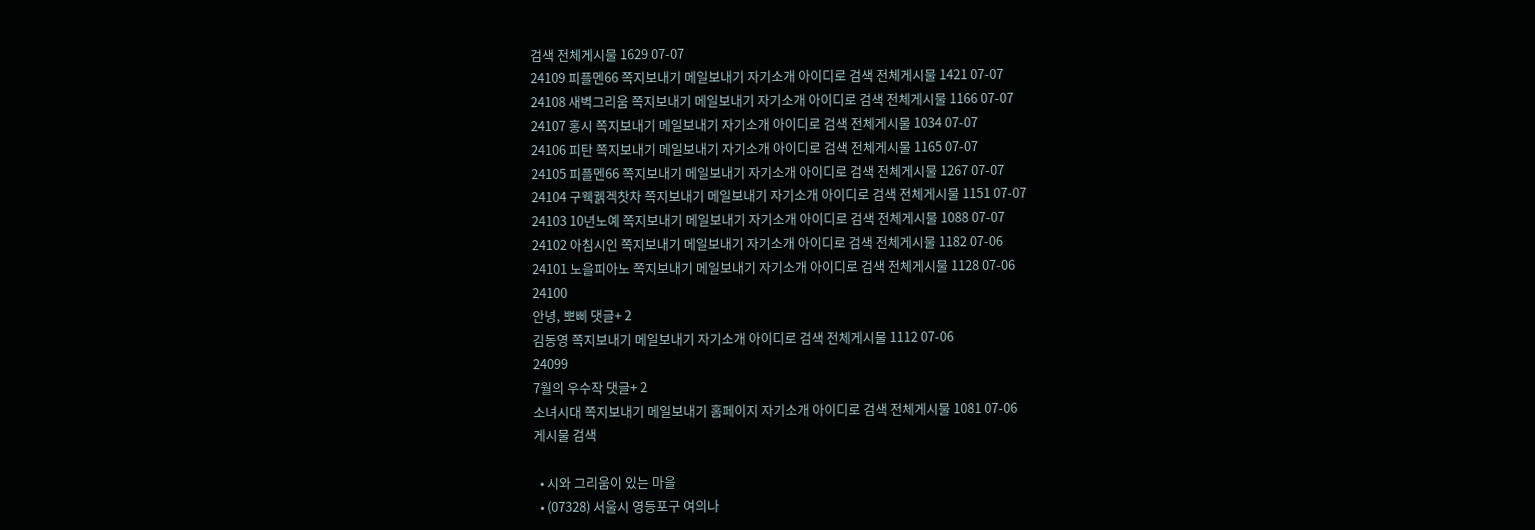검색 전체게시물 1629 07-07
24109 피플멘66 쪽지보내기 메일보내기 자기소개 아이디로 검색 전체게시물 1421 07-07
24108 새벽그리움 쪽지보내기 메일보내기 자기소개 아이디로 검색 전체게시물 1166 07-07
24107 홍시 쪽지보내기 메일보내기 자기소개 아이디로 검색 전체게시물 1034 07-07
24106 피탄 쪽지보내기 메일보내기 자기소개 아이디로 검색 전체게시물 1165 07-07
24105 피플멘66 쪽지보내기 메일보내기 자기소개 아이디로 검색 전체게시물 1267 07-07
24104 구웩궭겍찻차 쪽지보내기 메일보내기 자기소개 아이디로 검색 전체게시물 1151 07-07
24103 10년노예 쪽지보내기 메일보내기 자기소개 아이디로 검색 전체게시물 1088 07-07
24102 아침시인 쪽지보내기 메일보내기 자기소개 아이디로 검색 전체게시물 1182 07-06
24101 노을피아노 쪽지보내기 메일보내기 자기소개 아이디로 검색 전체게시물 1128 07-06
24100
안녕, 뽀삐 댓글+ 2
김동영 쪽지보내기 메일보내기 자기소개 아이디로 검색 전체게시물 1112 07-06
24099
7월의 우수작 댓글+ 2
소녀시대 쪽지보내기 메일보내기 홈페이지 자기소개 아이디로 검색 전체게시물 1081 07-06
게시물 검색

  • 시와 그리움이 있는 마을
  • (07328) 서울시 영등포구 여의나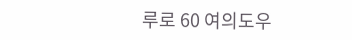루로 60 여의도우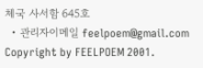체국 사서함 645호
  • 관리자이메일 feelpoem@gmail.com
Copyright by FEELPOEM 2001.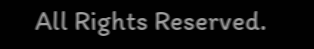All Rights Reserved.